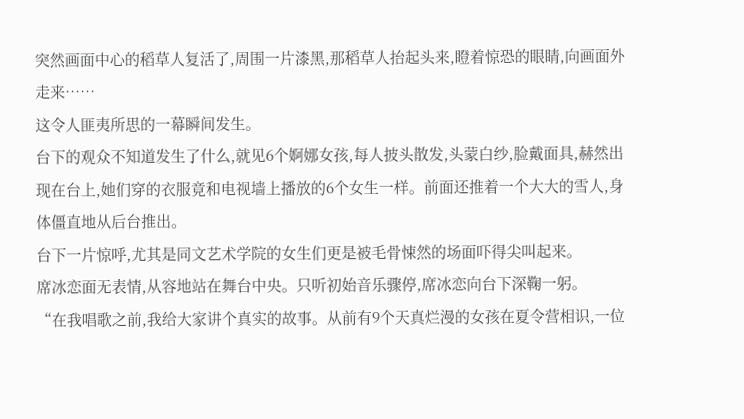突然画面中心的稻草人复活了,周围一片漆黑,那稻草人抬起头来,瞪着惊恐的眼睛,向画面外走来……
这令人匪夷所思的一幕瞬间发生。
台下的观众不知道发生了什么,就见6个婀娜女孩,每人披头散发,头蒙白纱,脸戴面具,赫然出现在台上,她们穿的衣服竟和电视墙上播放的6个女生一样。前面还推着一个大大的雪人,身体僵直地从后台推出。
台下一片惊呼,尤其是同文艺术学院的女生们更是被毛骨悚然的场面吓得尖叫起来。
席冰恋面无表情,从容地站在舞台中央。只听初始音乐骤停,席冰恋向台下深鞠一躬。
“在我唱歌之前,我给大家讲个真实的故事。从前有9个天真烂漫的女孩在夏令营相识,一位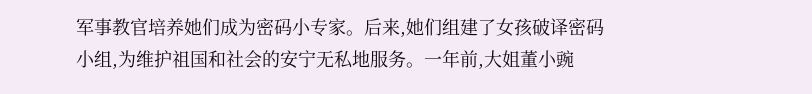军事教官培养她们成为密码小专家。后来,她们组建了女孩破译密码小组,为维护祖国和社会的安宁无私地服务。一年前,大姐董小豌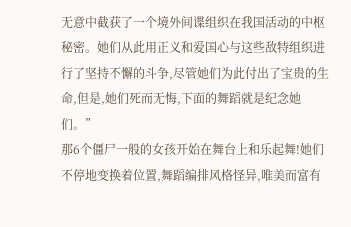无意中截获了一个境外间谍组织在我国活动的中枢秘密。她们从此用正义和爱国心与这些敌特组织进行了坚持不懈的斗争,尽管她们为此付出了宝贵的生命,但是,她们死而无悔,下面的舞蹈就是纪念她们。”
那6个僵尸一般的女孩开始在舞台上和乐起舞!她们不停地变换着位置,舞蹈编排风格怪异,唯美而富有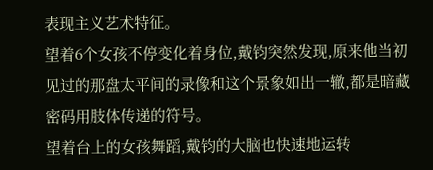表现主义艺术特征。
望着6个女孩不停变化着身位,戴钧突然发现,原来他当初见过的那盘太平间的录像和这个景象如出一辙,都是暗藏密码用肢体传递的符号。
望着台上的女孩舞蹈,戴钧的大脑也快速地运转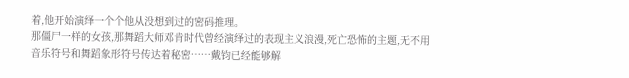着,他开始演绎一个个他从没想到过的密码推理。
那僵尸一样的女孩,那舞蹈大师邓肯时代曾经演绎过的表现主义浪漫,死亡恐怖的主题,无不用音乐符号和舞蹈象形符号传达着秘密……戴钧已经能够解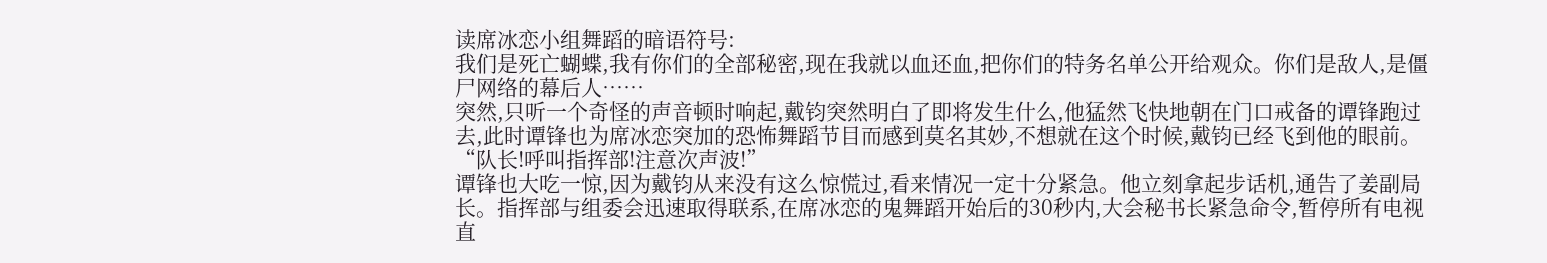读席冰恋小组舞蹈的暗语符号:
我们是死亡蝴蝶,我有你们的全部秘密,现在我就以血还血,把你们的特务名单公开给观众。你们是敌人,是僵尸网络的幕后人……
突然,只听一个奇怪的声音顿时响起,戴钧突然明白了即将发生什么,他猛然飞快地朝在门口戒备的谭锋跑过去,此时谭锋也为席冰恋突加的恐怖舞蹈节目而感到莫名其妙,不想就在这个时候,戴钧已经飞到他的眼前。
“队长!呼叫指挥部!注意次声波!”
谭锋也大吃一惊,因为戴钧从来没有这么惊慌过,看来情况一定十分紧急。他立刻拿起步话机,通告了姜副局长。指挥部与组委会迅速取得联系,在席冰恋的鬼舞蹈开始后的30秒内,大会秘书长紧急命令,暂停所有电视直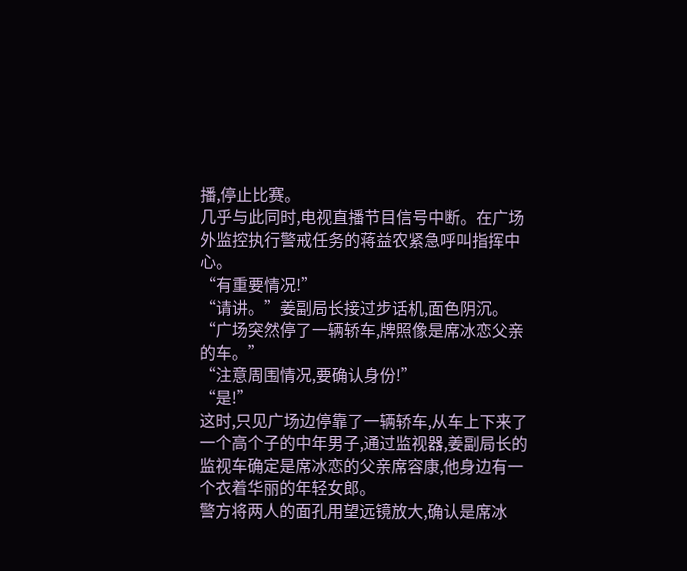播,停止比赛。
几乎与此同时,电视直播节目信号中断。在广场外监控执行警戒任务的蒋益农紧急呼叫指挥中心。
“有重要情况!”
“请讲。”姜副局长接过步话机,面色阴沉。
“广场突然停了一辆轿车,牌照像是席冰恋父亲的车。”
“注意周围情况,要确认身份!”
“是!”
这时,只见广场边停靠了一辆轿车,从车上下来了一个高个子的中年男子,通过监视器,姜副局长的监视车确定是席冰恋的父亲席容康,他身边有一个衣着华丽的年轻女郎。
警方将两人的面孔用望远镜放大,确认是席冰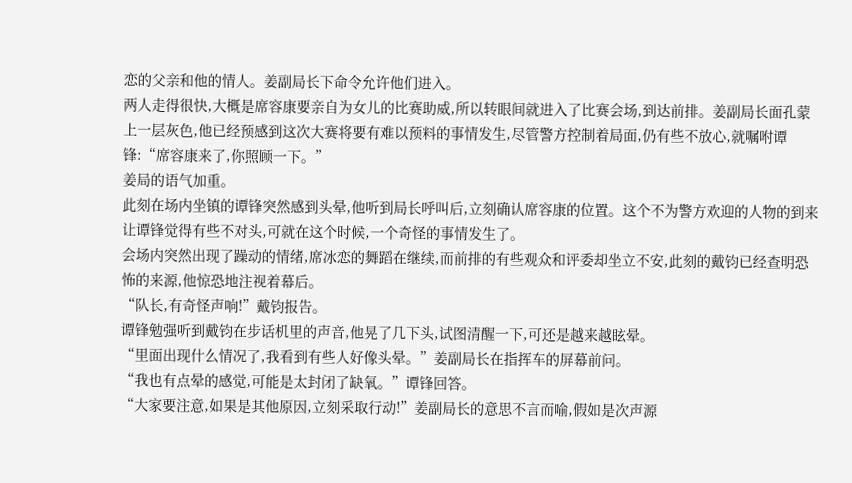恋的父亲和他的情人。姜副局长下命令允许他们进入。
两人走得很快,大概是席容康要亲自为女儿的比赛助威,所以转眼间就进入了比赛会场,到达前排。姜副局长面孔蒙上一层灰色,他已经预感到这次大赛将要有难以预料的事情发生,尽管警方控制着局面,仍有些不放心,就嘱咐谭锋:“席容康来了,你照顾一下。”
姜局的语气加重。
此刻在场内坐镇的谭锋突然感到头晕,他听到局长呼叫后,立刻确认席容康的位置。这个不为警方欢迎的人物的到来让谭锋觉得有些不对头,可就在这个时候,一个奇怪的事情发生了。
会场内突然出现了躁动的情绪,席冰恋的舞蹈在继续,而前排的有些观众和评委却坐立不安,此刻的戴钧已经查明恐怖的来源,他惊恐地注视着幕后。
“队长,有奇怪声响!”戴钧报告。
谭锋勉强听到戴钧在步话机里的声音,他晃了几下头,试图清醒一下,可还是越来越眩晕。
“里面出现什么情况了,我看到有些人好像头晕。”姜副局长在指挥车的屏幕前问。
“我也有点晕的感觉,可能是太封闭了缺氧。”谭锋回答。
“大家要注意,如果是其他原因,立刻采取行动!”姜副局长的意思不言而喻,假如是次声源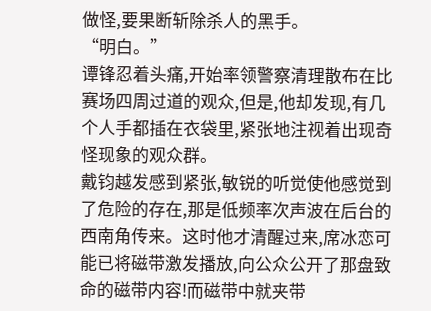做怪,要果断斩除杀人的黑手。
“明白。”
谭锋忍着头痛,开始率领警察清理散布在比赛场四周过道的观众,但是,他却发现,有几个人手都插在衣袋里,紧张地注视着出现奇怪现象的观众群。
戴钧越发感到紧张,敏锐的听觉使他感觉到了危险的存在,那是低频率次声波在后台的西南角传来。这时他才清醒过来,席冰恋可能已将磁带激发播放,向公众公开了那盘致命的磁带内容!而磁带中就夹带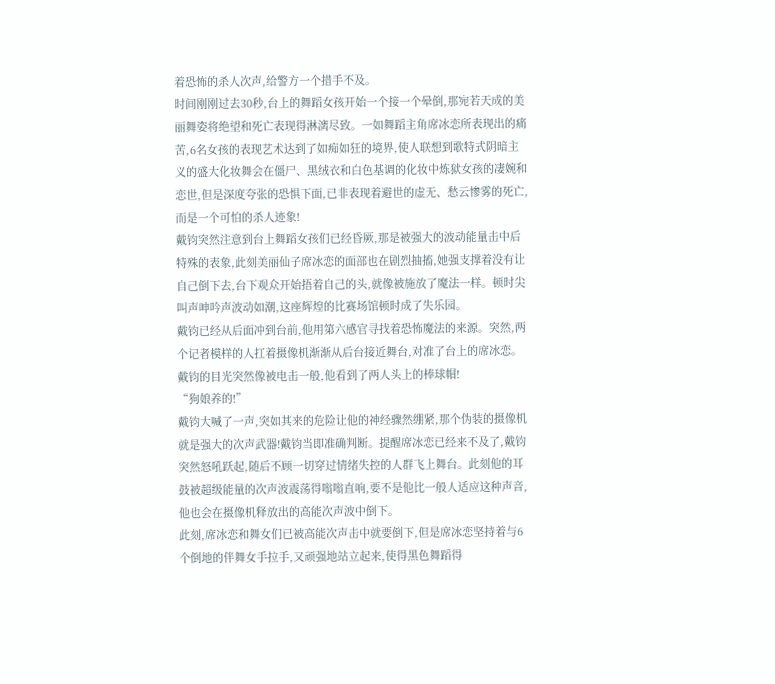着恐怖的杀人次声,给警方一个措手不及。
时间刚刚过去30秒,台上的舞蹈女孩开始一个接一个晕倒,那宛若天成的美丽舞姿将绝望和死亡表现得淋漓尽致。一如舞蹈主角席冰恋所表现出的痛苦,6名女孩的表现艺术达到了如痴如狂的境界,使人联想到歌特式阴暗主义的盛大化妆舞会在僵尸、黑绒衣和白色基调的化妆中炼狱女孩的凄婉和恋世,但是深度夸张的恐惧下面,已非表现着避世的虚无、愁云惨雾的死亡,而是一个可怕的杀人迹象!
戴钧突然注意到台上舞蹈女孩们已经昏厥,那是被强大的波动能量击中后特殊的表象,此刻美丽仙子席冰恋的面部也在剧烈抽搐,她强支撑着没有让自己倒下去,台下观众开始捂着自己的头,就像被施放了魔法一样。顿时尖叫声呻吟声波动如潮,这座辉煌的比赛场馆顿时成了失乐园。
戴钧已经从后面冲到台前,他用第六感官寻找着恐怖魔法的来源。突然,两个记者模样的人扛着摄像机渐渐从后台接近舞台,对准了台上的席冰恋。戴钧的目光突然像被电击一般,他看到了两人头上的棒球帽!
“狗娘养的!”
戴钧大喊了一声,突如其来的危险让他的神经骤然绷紧,那个伪装的摄像机就是强大的次声武器!戴钧当即准确判断。提醒席冰恋已经来不及了,戴钧突然怒吼跃起,随后不顾一切穿过情绪失控的人群飞上舞台。此刻他的耳鼓被超级能量的次声波震荡得嗡嗡直响,要不是他比一般人适应这种声音,他也会在摄像机释放出的高能次声波中倒下。
此刻,席冰恋和舞女们已被高能次声击中就要倒下,但是席冰恋坚持着与6个倒地的伴舞女手拉手,又顽强地站立起来,使得黑色舞蹈得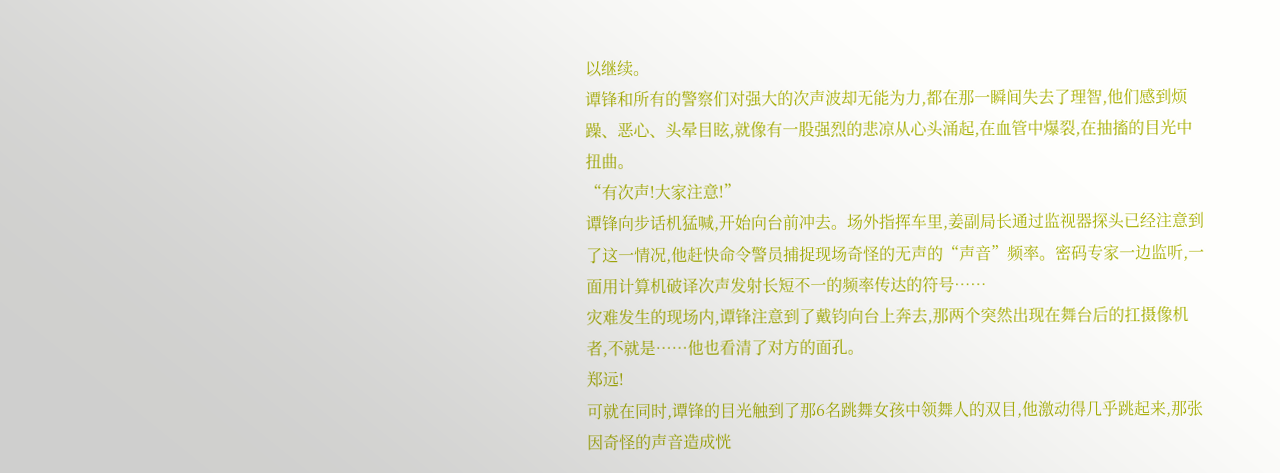以继续。
谭锋和所有的警察们对强大的次声波却无能为力,都在那一瞬间失去了理智,他们感到烦躁、恶心、头晕目眩,就像有一股强烈的悲凉从心头涌起,在血管中爆裂,在抽搐的目光中扭曲。
“有次声!大家注意!”
谭锋向步话机猛喊,开始向台前冲去。场外指挥车里,姜副局长通过监视器探头已经注意到了这一情况,他赶快命令警员捕捉现场奇怪的无声的“声音”频率。密码专家一边监听,一面用计算机破译次声发射长短不一的频率传达的符号……
灾难发生的现场内,谭锋注意到了戴钧向台上奔去,那两个突然出现在舞台后的扛摄像机者,不就是……他也看清了对方的面孔。
郑远!
可就在同时,谭锋的目光触到了那6名跳舞女孩中领舞人的双目,他激动得几乎跳起来,那张因奇怪的声音造成恍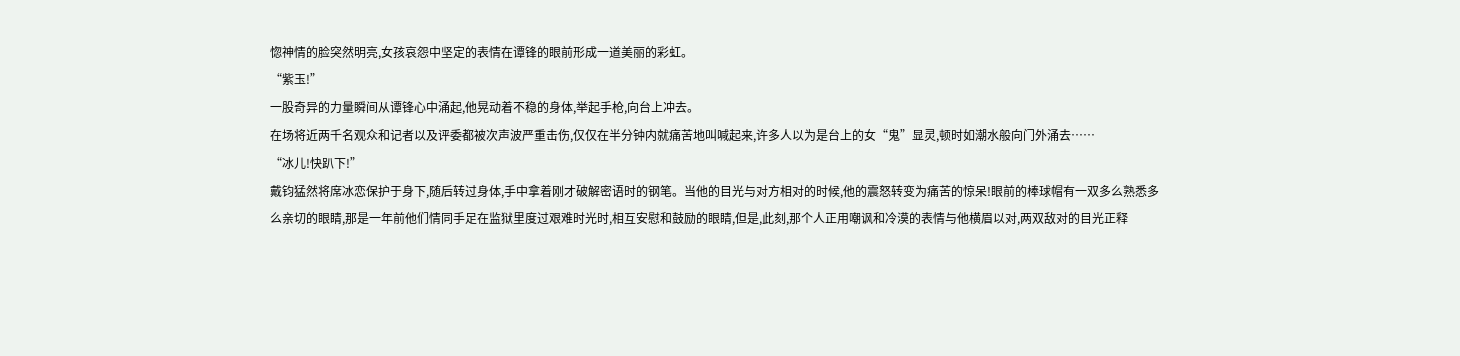惚神情的脸突然明亮,女孩哀怨中坚定的表情在谭锋的眼前形成一道美丽的彩虹。
“紫玉!”
一股奇异的力量瞬间从谭锋心中涌起,他晃动着不稳的身体,举起手枪,向台上冲去。
在场将近两千名观众和记者以及评委都被次声波严重击伤,仅仅在半分钟内就痛苦地叫喊起来,许多人以为是台上的女“鬼”显灵,顿时如潮水般向门外涌去……
“冰儿!快趴下!”
戴钧猛然将席冰恋保护于身下,随后转过身体,手中拿着刚才破解密语时的钢笔。当他的目光与对方相对的时候,他的震怒转变为痛苦的惊呆!眼前的棒球帽有一双多么熟悉多么亲切的眼睛,那是一年前他们情同手足在监狱里度过艰难时光时,相互安慰和鼓励的眼睛,但是,此刻,那个人正用嘲讽和冷漠的表情与他横眉以对,两双敌对的目光正释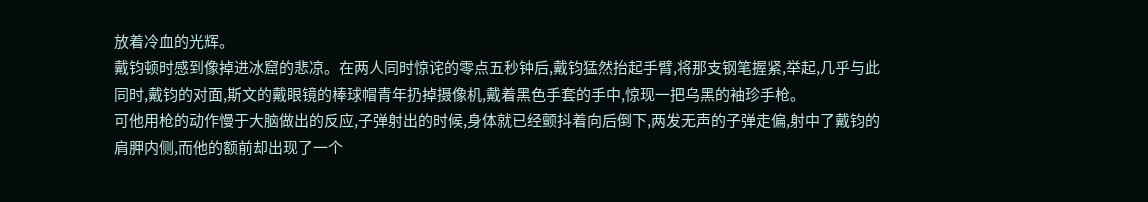放着冷血的光辉。
戴钧顿时感到像掉进冰窟的悲凉。在两人同时惊诧的零点五秒钟后,戴钧猛然抬起手臂,将那支钢笔握紧,举起,几乎与此同时,戴钧的对面,斯文的戴眼镜的棒球帽青年扔掉摄像机,戴着黑色手套的手中,惊现一把乌黑的袖珍手枪。
可他用枪的动作慢于大脑做出的反应,子弹射出的时候,身体就已经颤抖着向后倒下,两发无声的子弹走偏,射中了戴钧的肩胛内侧,而他的额前却出现了一个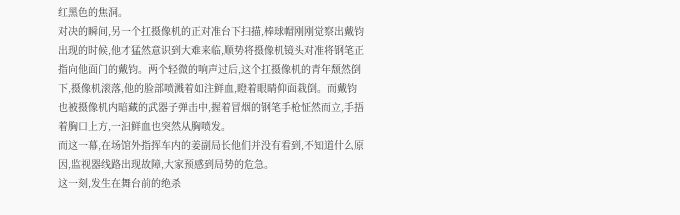红黑色的焦洞。
对决的瞬间,另一个扛摄像机的正对准台下扫描,棒球帽刚刚觉察出戴钧出现的时候,他才猛然意识到大难来临,顺势将摄像机镜头对准将钢笔正指向他面门的戴钧。两个轻微的响声过后,这个扛摄像机的青年颓然倒下,摄像机滚落,他的脸部喷溅着如注鲜血,瞪着眼睛仰面栽倒。而戴钧也被摄像机内暗藏的武器子弹击中,握着冒烟的钢笔手枪怔然而立,手捂着胸口上方,一汩鲜血也突然从胸喷发。
而这一幕,在场馆外指挥车内的姜副局长他们并没有看到,不知道什么原因,监视器线路出现故障,大家预感到局势的危急。
这一刻,发生在舞台前的绝杀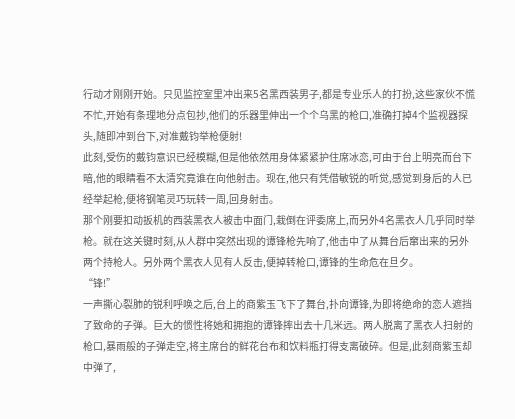行动才刚刚开始。只见监控室里冲出来5名黑西装男子,都是专业乐人的打扮,这些家伙不慌不忙,开始有条理地分点包抄,他们的乐器里伸出一个个乌黑的枪口,准确打掉4个监视器探头,随即冲到台下,对准戴钧举枪便射!
此刻,受伤的戴钧意识已经模糊,但是他依然用身体紧紧护住席冰恋,可由于台上明亮而台下暗,他的眼睛看不太清究竟谁在向他射击。现在,他只有凭借敏锐的听觉,感觉到身后的人已经举起枪,便将钢笔灵巧玩转一周,回身射击。
那个刚要扣动扳机的西装黑衣人被击中面门,栽倒在评委席上,而另外4名黑衣人几乎同时举枪。就在这关键时刻,从人群中突然出现的谭锋枪先响了,他击中了从舞台后窜出来的另外两个持枪人。另外两个黑衣人见有人反击,便掉转枪口,谭锋的生命危在旦夕。
“锋!”
一声撕心裂肺的锐利呼唤之后,台上的商紫玉飞下了舞台,扑向谭锋,为即将绝命的恋人遮挡了致命的子弹。巨大的惯性将她和拥抱的谭锋摔出去十几米远。两人脱离了黑衣人扫射的枪口,暴雨般的子弹走空,将主席台的鲜花台布和饮料瓶打得支离破碎。但是,此刻商紫玉却中弹了,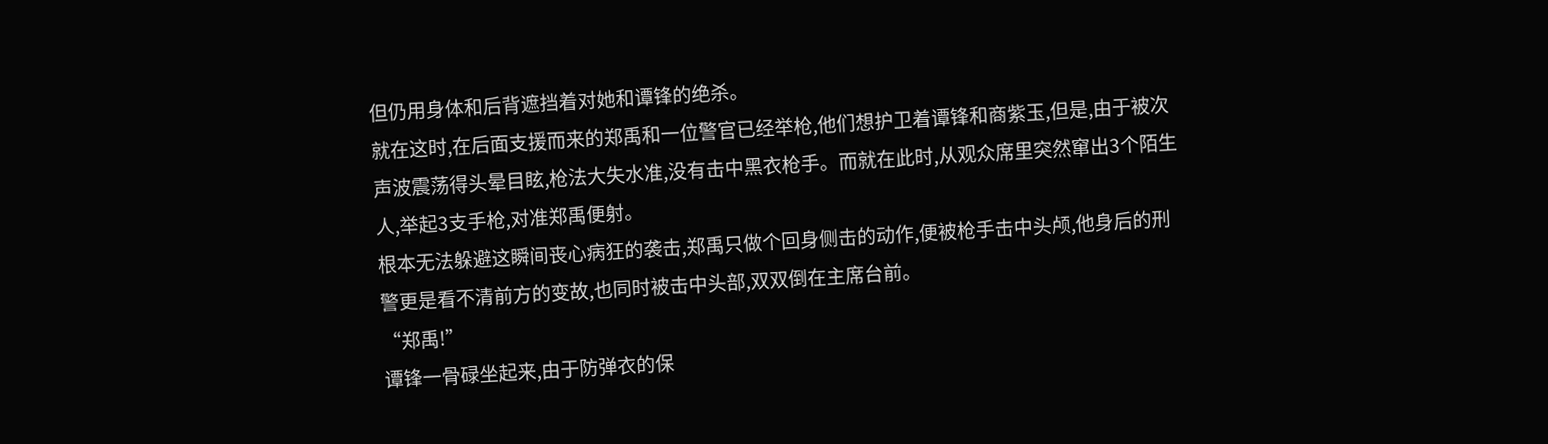但仍用身体和后背遮挡着对她和谭锋的绝杀。
就在这时,在后面支援而来的郑禹和一位警官已经举枪,他们想护卫着谭锋和商紫玉,但是,由于被次声波震荡得头晕目眩,枪法大失水准,没有击中黑衣枪手。而就在此时,从观众席里突然窜出3个陌生人,举起3支手枪,对准郑禹便射。
根本无法躲避这瞬间丧心病狂的袭击,郑禹只做个回身侧击的动作,便被枪手击中头颅,他身后的刑警更是看不清前方的变故,也同时被击中头部,双双倒在主席台前。
“郑禹!”
谭锋一骨碌坐起来,由于防弹衣的保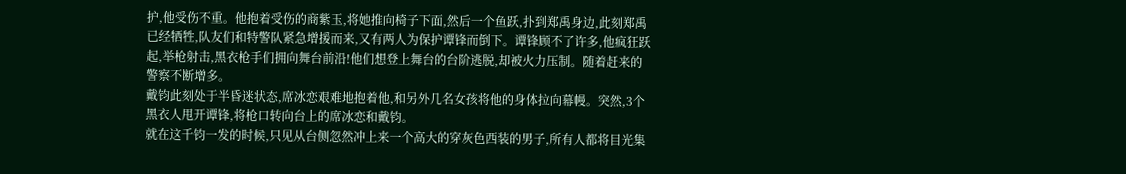护,他受伤不重。他抱着受伤的商紫玉,将她推向椅子下面,然后一个鱼跃,扑到郑禹身边,此刻郑禹已经牺牲,队友们和特警队紧急增援而来,又有两人为保护谭锋而倒下。谭锋顾不了许多,他疯狂跃起,举枪射击,黑衣枪手们拥向舞台前沿!他们想登上舞台的台阶逃脱,却被火力压制。随着赶来的警察不断增多。
戴钧此刻处于半昏迷状态,席冰恋艰难地抱着他,和另外几名女孩将他的身体拉向幕幔。突然,3个黑衣人甩开谭锋,将枪口转向台上的席冰恋和戴钧。
就在这千钧一发的时候,只见从台侧忽然冲上来一个高大的穿灰色西装的男子,所有人都将目光集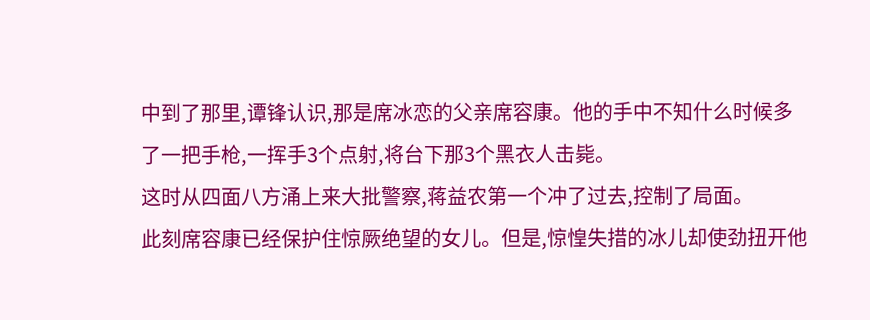中到了那里,谭锋认识,那是席冰恋的父亲席容康。他的手中不知什么时候多了一把手枪,一挥手3个点射,将台下那3个黑衣人击毙。
这时从四面八方涌上来大批警察,蒋益农第一个冲了过去,控制了局面。
此刻席容康已经保护住惊厥绝望的女儿。但是,惊惶失措的冰儿却使劲扭开他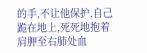的手,不让他保护,自己跪在地上,死死地抱着肩胛至右肺处血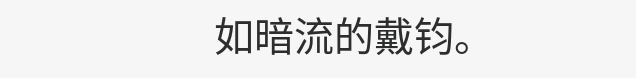如暗流的戴钧。